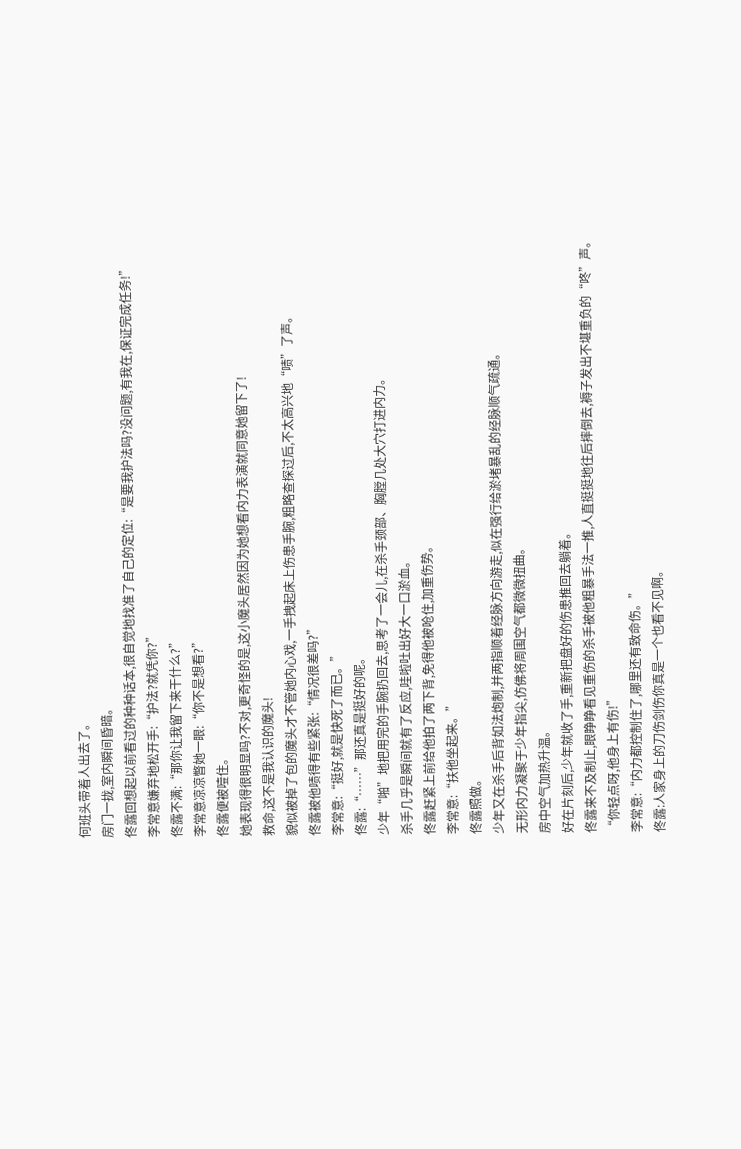何班头带着人出去了。
房门一拢,室内瞬间昏暗。
佟露回想起以前看过的种种话本,很自觉地找准了自己的定位:“是要我护法吗?没问题,有我在,保证完成任务!”
李常意嫌弃地松开手:“护法?就凭你?”
佟露不满:“那你让我留下来干什么?”
李常意凉凉瞥她一眼:“你不是想看?”
佟露便被噎住。
她表现得很明显吗?不对,更奇怪的是,这小魔头居然因为她想看内力表演就同意她留下了!
救命,这不是我认识的魔头!
貌似被掉了包的魔头才不管她内心戏,一手拽起床上伤患手腕,粗略查探过后,不太高兴地“啧”了声。
佟露被他啧得有些紧张:“情况很差吗?”
李常意:“挺好,就是快死了而已。”
佟露:“……”那还真是挺好的呢。
少年“啪”地把用完的手腕扔回去,思考了一会儿,在杀手颈部、胸膛几处大穴打进内力。
杀手几乎是瞬间就有了反应,哇啦吐出好大一口淤血。
佟露赶紧上前给他拍了两下背,免得他被呛住,加重伤势。
李常意:“扶他坐起来。”
佟露照做。
少年又在杀手后背如法炮制,并两指顺着经脉方向游走,似在强行给淤堵暴乱的经脉顺气疏通。
无形内力凝聚于少年指尖,仿佛将周围空气都微微扭曲。
房中空气加热升温。
好在片刻后,少年就收了手,重新把盘好的伤患推回去躺着。
佟露来不及制止,眼睁睁看见重伤的杀手被他粗暴手法一推,人直挺挺地往后摔倒去,褥子发出不堪重负的“咚”声。
“你轻点呀,他身上有伤!”
李常意:“内力都控制住了,哪里还有致命伤。”
佟露:人家身上的刀伤剑伤你真是一个也看不见啊。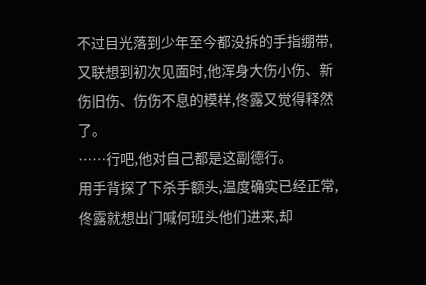不过目光落到少年至今都没拆的手指绷带,又联想到初次见面时,他浑身大伤小伤、新伤旧伤、伤伤不息的模样,佟露又觉得释然了。
……行吧,他对自己都是这副德行。
用手背探了下杀手额头,温度确实已经正常,佟露就想出门喊何班头他们进来,却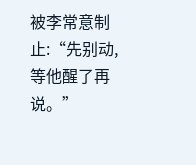被李常意制止:“先别动,等他醒了再说。”